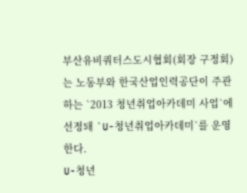부산유비쿼터스도시협회(회장 구정회)는 노동부와 한국산업인력공단이 주관하는 `2013 청년취업아카데미 사업`에 선정돼 `U-청년취업아카데미`를 운영한다.
U-청년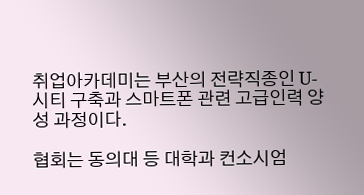취업아카데미는 부산의 전략직종인 U-시티 구축과 스마트폰 관련 고급인력 양성 과정이다.

협회는 동의대 등 대학과 컨소시엄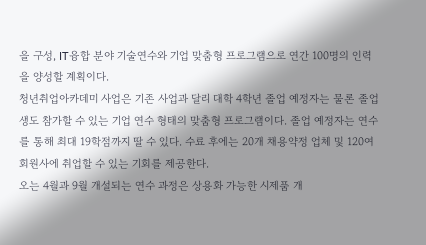을 구성, IT융합 분야 기술연수와 기업 맞춤형 프로그램으로 연간 100명의 인력을 양성할 계획이다.
청년취업아카데미 사업은 기존 사업과 달리 대학 4학년 졸업 예정자는 물론 졸업생도 참가할 수 있는 기업 연수 형태의 맞춤형 프로그램이다. 졸업 예정자는 연수를 통해 최대 19학점까지 딸 수 있다. 수료 후에는 20개 채용약정 업체 및 120여 회원사에 취업할 수 있는 기회를 제공한다.
오는 4월과 9월 개설되는 연수 과정은 상용화 가능한 시제품 개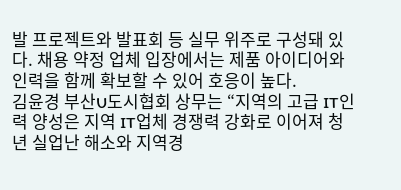발 프로젝트와 발표회 등 실무 위주로 구성돼 있다. 채용 약정 업체 입장에서는 제품 아이디어와 인력을 함께 확보할 수 있어 호응이 높다.
김윤경 부산U도시협회 상무는 “지역의 고급 IT인력 양성은 지역 IT업체 경쟁력 강화로 이어져 청년 실업난 해소와 지역경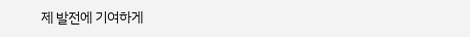제 발전에 기여하게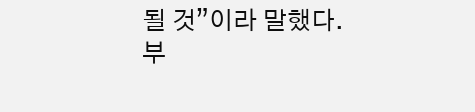될 것”이라 말했다.
부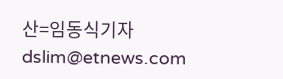산=임동식기자 dslim@etnews.com